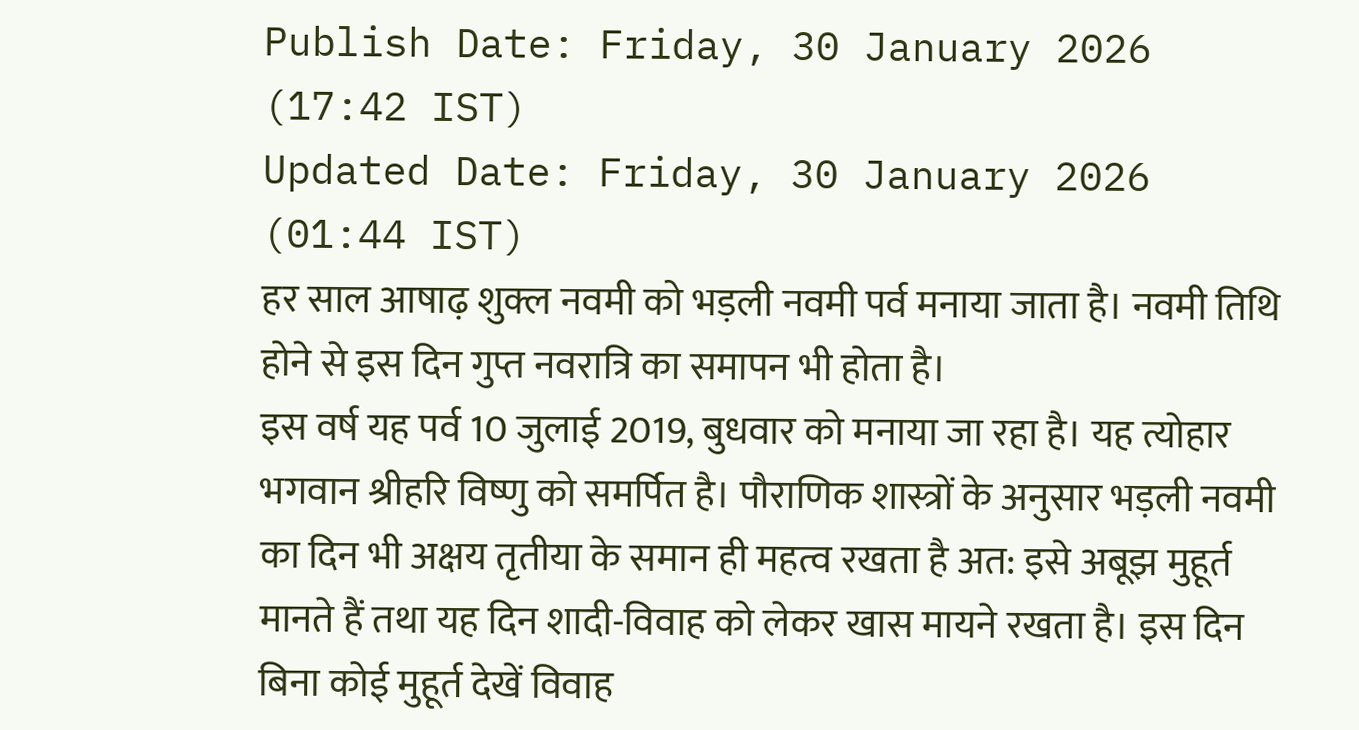Publish Date: Friday, 30 January 2026 (17:42 IST)
Updated Date: Friday, 30 January 2026 (01:44 IST)
हर साल आषाढ़ शुक्ल नवमी को भड़ली नवमी पर्व मनाया जाता है। नवमी तिथि होने से इस दिन गुप्त नवरात्रि का समापन भी होता है।
इस वर्ष यह पर्व 10 जुलाई 2019, बुधवार को मनाया जा रहा है। यह त्योहार भगवान श्रीहरि विष्णु को समर्पित है। पौराणिक शास्त्रों के अनुसार भड़ली नवमी का दिन भी अक्षय तृतीया के समान ही महत्व रखता है अत: इसे अबूझ मुहूर्त मानते हैं तथा यह दिन शादी-विवाह को लेकर खास मायने रखता है। इस दिन बिना कोई मुहूर्त देखें विवाह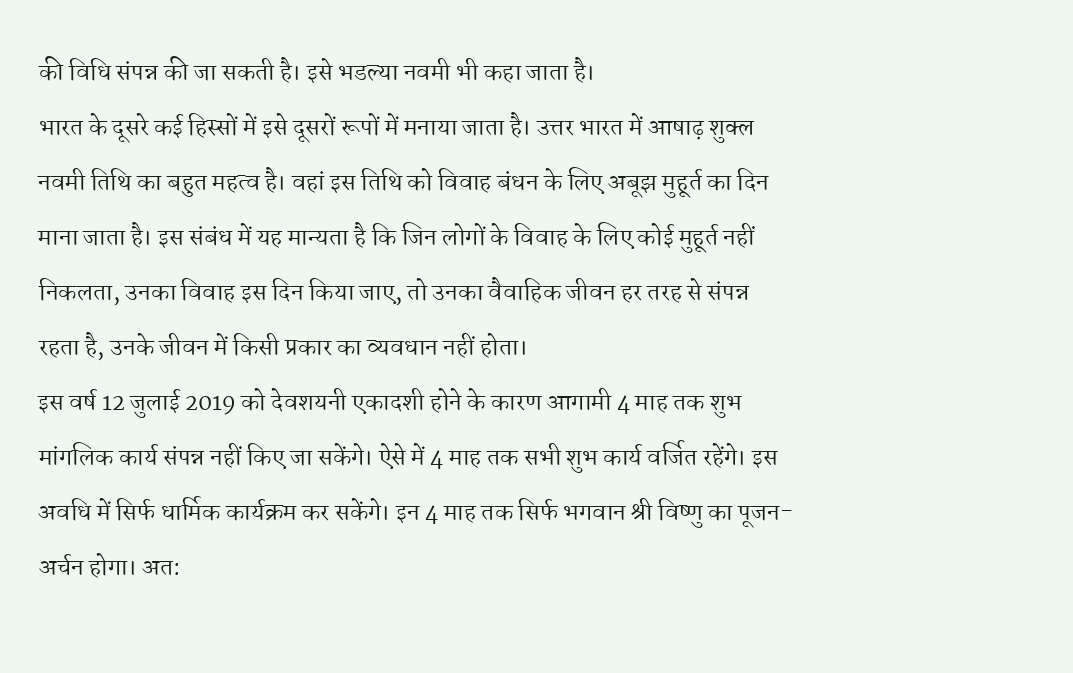की विधि संपन्न की जा सकती है। इसे भडल्या नवमी भी कहा जाता है।
भारत के दूसरे कई हिस्सों में इसे दूसरों रूपों में मनाया जाता है। उत्तर भारत में आषाढ़ शुक्ल नवमी तिथि का बहुत महत्व है। वहां इस तिथि को विवाह बंधन के लिए अबूझ मुहूर्त का दिन माना जाता है। इस संबंध में यह मान्यता है कि जिन लोगों के विवाह के लिए कोई मुहूर्त नहीं निकलता, उनका विवाह इस दिन किया जाए, तो उनका वैवाहिक जीवन हर तरह से संपन्न रहता है, उनके जीवन में किसी प्रकार का व्यवधान नहीं होता।
इस वर्ष 12 जुलाई 2019 को देवशयनी एकादशी होने के कारण आगामी 4 माह तक शुभ मांगलिक कार्य संपन्न नहीं किए जा सकेंगे। ऐसे में 4 माह तक सभी शुभ कार्य वर्जित रहेंगे। इस अवधि में सिर्फ धार्मिक कार्यक्रम कर सकेंगे। इन 4 माह तक सिर्फ भगवान श्री विष्णु का पूजन-अर्चन होगा। अत: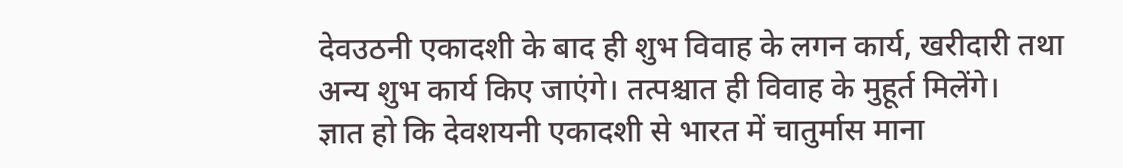देवउठनी एकादशी के बाद ही शुभ विवाह के लगन कार्य, खरीदारी तथा अन्य शुभ कार्य किए जाएंगे। तत्पश्चात ही विवाह के मुहूर्त मिलेंगे।
ज्ञात हो कि देवशयनी एकादशी से भारत में चातुर्मास माना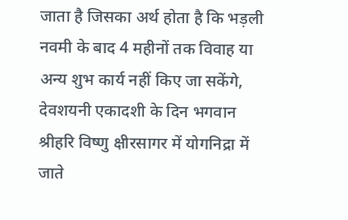जाता है जिसका अर्थ होता है कि भड़ली नवमी के बाद 4 महीनों तक विवाह या अन्य शुभ कार्य नहीं किए जा सकेंगे, देवशयनी एकादशी के दिन भगवान श्रीहरि विष्णु क्षीरसागर में योगनिद्रा में जाते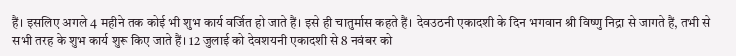हैं। इसलिए अगले 4 महीने तक कोई भी शुभ कार्य वर्जित हो जाते हैं। इसे ही चातुर्मास कहते हैं। देवउठनी एकादशी के दिन भगवान श्री विष्णु निद्रा से जागते हैं, तभी से सभी तरह के शुभ कार्य शुरू किए जाते हैं। 12 जुलाई को देवशयनी एकादशी से 8 नवंबर को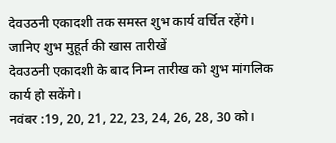देवउठनी एकादशी तक समस्त शुभ कार्य वर्चित रहेंगे।
जानिए शुभ मुहूर्त की खास तारीखें
देवउठनी एकादशी के बाद निम्न तारीख को शुभ मांगलिक कार्य हो सकेंगे।
नवंबर :19, 20, 21, 22, 23, 24, 26, 28, 30 को।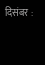दिसंबर :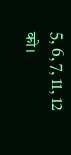5, 6, 7, 11, 12 को।